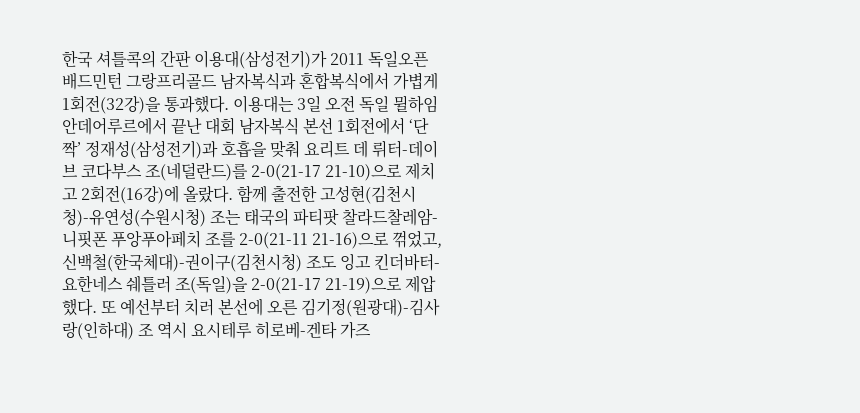한국 셔틀콕의 간판 이용대(삼성전기)가 2011 독일오픈 배드민턴 그랑프리골드 남자복식과 혼합복식에서 가볍게 1회전(32강)을 통과했다. 이용대는 3일 오전 독일 뮐하임 안데어루르에서 끝난 대회 남자복식 본선 1회전에서 ‘단짝’ 정재성(삼성전기)과 호흡을 맞춰 요리트 데 뤼터-데이브 코다부스 조(네덜란드)를 2-0(21-17 21-10)으로 제치고 2회전(16강)에 올랐다. 함께 출전한 고성현(김천시청)-유연성(수원시청) 조는 태국의 파티팟 찰라드찰레암-니핏폰 푸앙푸아페치 조를 2-0(21-11 21-16)으로 꺾었고, 신백철(한국체대)-권이구(김천시청) 조도 잉고 킨더바터-요한네스 쉐틀러 조(독일)을 2-0(21-17 21-19)으로 제압했다. 또 예선부터 치러 본선에 오른 김기정(원광대)-김사랑(인하대) 조 역시 요시테루 히로베-겐타 가즈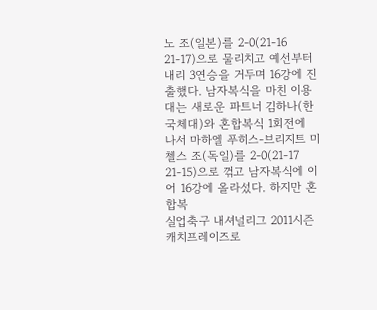노 조(일본)를 2-0(21-16 21-17)으로 물리치고 예선부터 내리 3연승을 거두며 16강에 진출했다. 남자복식을 마친 이용대는 새로운 파트너 김하나(한국체대)와 혼합복식 1회전에 나서 마하엘 푸히스-브리지트 미첼스 조(독일)를 2-0(21-17 21-15)으로 꺾고 남자복식에 이어 16강에 올라섰다. 하지만 혼합복
실업축구 내셔널리그 2011시즌 캐치프레이즈로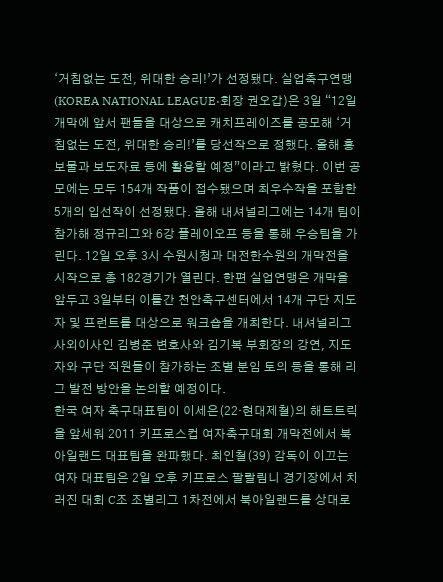‘거침없는 도전, 위대한 승리!’가 선정됐다. 실업축구연맹(KOREA NATIONAL LEAGUE·회장 권오갑)은 3일 “12일 개막에 앞서 팬들을 대상으로 캐치프레이즈를 공모해 ‘거침없는 도전, 위대한 승리!’를 당선작으로 정했다. 올해 홍보물과 보도자료 등에 활용할 예정”이라고 밝혔다. 이번 공모에는 모두 154개 작품이 접수됐으며 최우수작을 포함한 5개의 입선작이 선정됐다. 올해 내셔널리그에는 14개 팀이 참가해 정규리그와 6강 플레이오프 등을 통해 우승팀을 가린다. 12일 오후 3시 수원시청과 대전한수원의 개막전을 시작으로 총 182경기가 열린다. 한편 실업연맹은 개막을 앞두고 3일부터 이틀간 천안축구센터에서 14개 구단 지도자 및 프런트를 대상으로 워크숍을 개최한다. 내셔널리그 사외이사인 김병준 변호사와 김기복 부회장의 강연, 지도자와 구단 직원들이 참가하는 조별 분임 토의 등을 통해 리그 발전 방안을 논의할 예정이다.
한국 여자 축구대표팀이 이세은(22·현대제철)의 해트트릭을 앞세워 2011 키프로스컵 여자축구대회 개막전에서 북아일랜드 대표팀을 완파했다. 최인철(39) 감독이 이끄는 여자 대표팀은 2일 오후 키프로스 팔랄림니 경기장에서 치러진 대회 C조 조별리그 1차전에서 북아일랜드를 상대로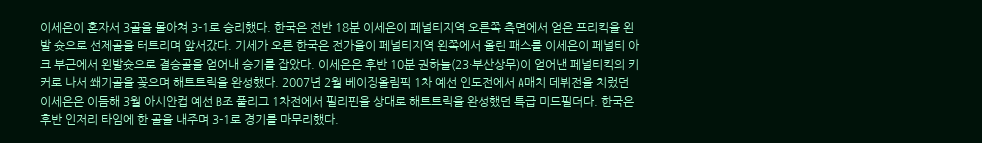이세은이 혼자서 3골을 몰아쳐 3-1로 승리했다. 한국은 전반 18분 이세은이 페널티지역 오른쪽 측면에서 얻은 프리킥을 왼발 슛으로 선제골을 터트리며 앞서갔다. 기세가 오른 한국은 전가을이 페널티지역 왼쪽에서 올린 패스를 이세은이 페널티 아크 부근에서 왼발슛으로 결승골을 얻어내 승기를 잡았다. 이세은은 후반 10분 권하늘(23·부산상무)이 얻어낸 페널티킥의 키커로 나서 쐐기골을 꽂으며 해트트릭을 완성했다. 2007년 2월 베이징올림픽 1차 예선 인도전에서 A매치 데뷔전을 치렀던 이세은은 이듬해 3월 아시안컵 예선 B조 풀리그 1차전에서 필리핀을 상대로 해트트릭을 완성했던 특급 미드필더다. 한국은 후반 인저리 타임에 한 골을 내주며 3-1로 경기를 마무리했다.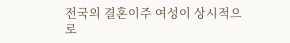전국의 결혼이주 여성이 상시적으로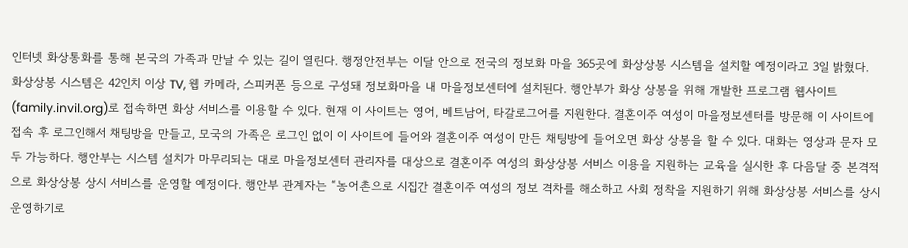인터넷 화상통화를 통해 본국의 가족과 만날 수 있는 길이 열린다. 행정안전부는 이달 안으로 전국의 정보화 마을 365곳에 화상상봉 시스템을 설치할 예정이라고 3일 밝혔다. 화상상봉 시스템은 42인치 이상 TV, 웹 카메라, 스피커폰 등으로 구성돼 정보화마을 내 마을정보센터에 설치된다. 행안부가 화상 상봉을 위해 개발한 프로그램 웹사이트(family.invil.org)로 접속하면 화상 서비스를 이용할 수 있다. 현재 이 사이트는 영어, 베트남어, 타갈로그어를 지원한다. 결혼이주 여성이 마을정보센터를 방문해 이 사이트에 접속 후 로그인해서 채팅방을 만들고, 모국의 가족은 로그인 없이 이 사이트에 들어와 결혼이주 여성이 만든 채팅방에 들어오면 화상 상봉을 할 수 있다. 대화는 영상과 문자 모두 가능하다. 행안부는 시스템 설치가 마무리되는 대로 마을정보센터 관리자를 대상으로 결혼이주 여성의 화상상봉 서비스 이용을 지원하는 교육을 실시한 후 다음달 중 본격적으로 화상상봉 상시 서비스를 운영할 예정이다. 행안부 관계자는 “농어촌으로 시집간 결혼이주 여성의 정보 격차를 해소하고 사회 정착을 지원하기 위해 화상상봉 서비스를 상시 운영하기로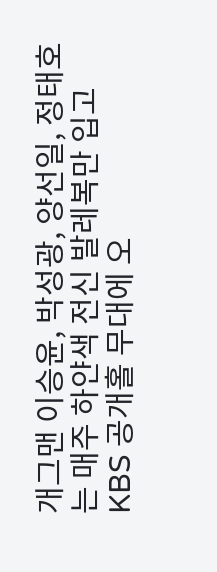개그맨 이승윤, 박성광, 양선일, 정태호는 매주 하얀색 전신 발레복만 입고 KBS 공개홀 무대에 오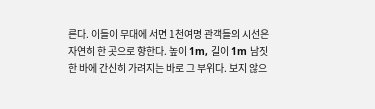른다. 이들이 무대에 서면 1천여명 관객들의 시선은 자연히 한 곳으로 향한다. 높이 1m, 길이 1m 남짓한 바에 간신히 가려지는 바로 그 부위다. 보지 않으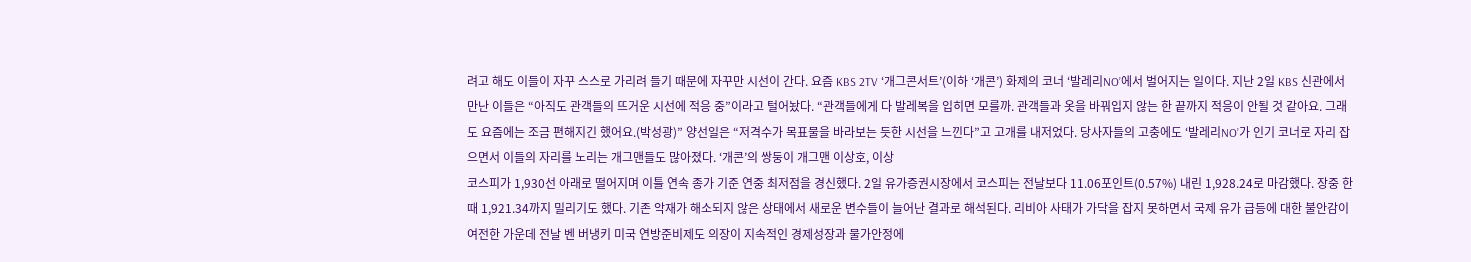려고 해도 이들이 자꾸 스스로 가리려 들기 때문에 자꾸만 시선이 간다. 요즘 KBS 2TV ‘개그콘서트’(이하 ‘개콘’) 화제의 코너 ‘발레리NO’에서 벌어지는 일이다. 지난 2일 KBS 신관에서 만난 이들은 “아직도 관객들의 뜨거운 시선에 적응 중”이라고 털어놨다. “관객들에게 다 발레복을 입히면 모를까. 관객들과 옷을 바꿔입지 않는 한 끝까지 적응이 안될 것 같아요. 그래도 요즘에는 조금 편해지긴 했어요.(박성광)” 양선일은 “저격수가 목표물을 바라보는 듯한 시선을 느낀다”고 고개를 내저었다. 당사자들의 고충에도 ‘발레리NO’가 인기 코너로 자리 잡으면서 이들의 자리를 노리는 개그맨들도 많아졌다. ‘개콘’의 쌍둥이 개그맨 이상호, 이상
코스피가 1,930선 아래로 떨어지며 이틀 연속 종가 기준 연중 최저점을 경신했다. 2일 유가증권시장에서 코스피는 전날보다 11.06포인트(0.57%) 내린 1,928.24로 마감했다. 장중 한때 1,921.34까지 밀리기도 했다. 기존 악재가 해소되지 않은 상태에서 새로운 변수들이 늘어난 결과로 해석된다. 리비아 사태가 가닥을 잡지 못하면서 국제 유가 급등에 대한 불안감이 여전한 가운데 전날 벤 버냉키 미국 연방준비제도 의장이 지속적인 경제성장과 물가안정에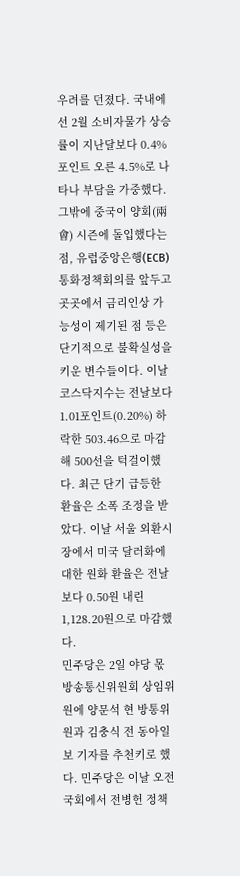우려를 던졌다. 국내에선 2월 소비자물가 상승률이 지난달보다 0.4%포인트 오른 4.5%로 나타나 부담을 가중했다. 그밖에 중국이 양회(兩會) 시즌에 돌입했다는 점, 유럽중앙은행(ECB) 통화정책회의를 앞두고 곳곳에서 금리인상 가능성이 제기된 점 등은 단기적으로 불확실성을 키운 변수들이다. 이날 코스닥지수는 전날보다 1.01포인트(0.20%) 하락한 503.46으로 마감해 500선을 턱걸이했다. 최근 단기 급등한 환율은 소폭 조정을 받았다. 이날 서울 외환시장에서 미국 달러화에 대한 원화 환율은 전날보다 0.50원 내린 1,128.20원으로 마감했다.
민주당은 2일 야당 몫 방송통신위원회 상임위원에 양문석 현 방통위원과 김충식 전 동아일보 기자를 추천키로 했다. 민주당은 이날 오전 국회에서 전병헌 정책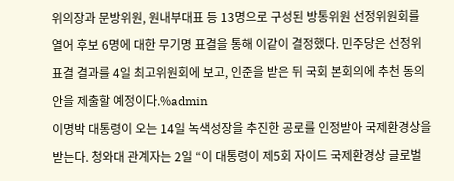위의장과 문방위원, 원내부대표 등 13명으로 구성된 방통위원 선정위원회를 열어 후보 6명에 대한 무기명 표결을 통해 이같이 결정했다. 민주당은 선정위 표결 결과를 4일 최고위원회에 보고, 인준을 받은 뒤 국회 본회의에 추천 동의안을 제출할 예정이다.%admin
이명박 대통령이 오는 14일 녹색성장을 추진한 공로를 인정받아 국제환경상을 받는다. 청와대 관계자는 2일 “이 대통령이 제5회 자이드 국제환경상 글로벌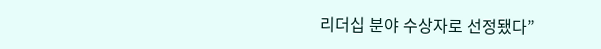리더십 분야 수상자로 선정됐다”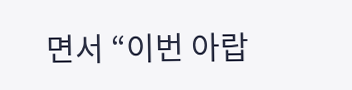면서 “이번 아랍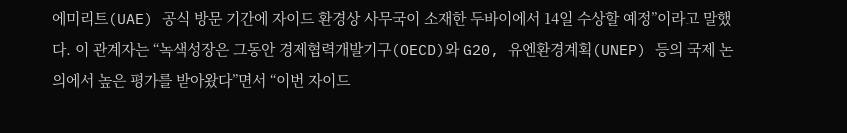에미리트(UAE) 공식 방문 기간에 자이드 환경상 사무국이 소재한 두바이에서 14일 수상할 예정”이라고 말했다. 이 관계자는 “녹색성장은 그동안 경제협력개발기구(OECD)와 G20, 유엔환경계획(UNEP) 등의 국제 논의에서 높은 평가를 받아왔다”면서 “이번 자이드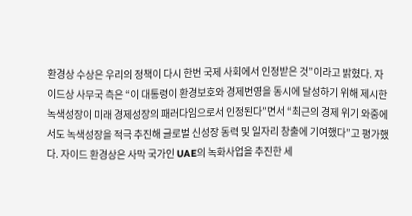환경상 수상은 우리의 정책이 다시 한번 국제 사회에서 인정받은 것”이라고 밝혔다. 자이드상 사무국 측은 “이 대통령이 환경보호와 경제번영을 동시에 달성하기 위해 제시한 녹색성장이 미래 경제성장의 패러다임으로서 인정된다”면서 “최근의 경제 위기 와중에서도 녹색성장을 적극 추진해 글로벌 신성장 동력 및 일자리 창출에 기여했다”고 평가했다. 자이드 환경상은 사막 국가인 UAE의 녹화사업을 추진한 세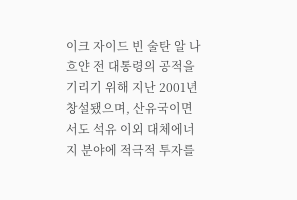이크 자이드 빈 술탄 알 나흐얀 전 대통령의 공적을 기리기 위해 지난 2001년 창설됐으며, 산유국이면서도 석유 이외 대체에너지 분야에 적극적 투자를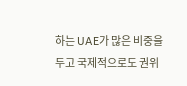하는 UAE가 많은 비중을 두고 국제적으로도 권위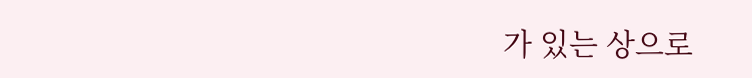가 있는 상으로